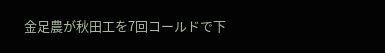金足農が秋田工を7回コールドで下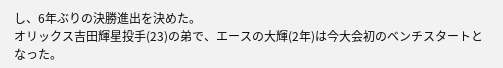し、6年ぶりの決勝進出を決めた。
オリックス吉田輝星投手(23)の弟で、エースの大輝(2年)は今大会初のベンチスタートとなった。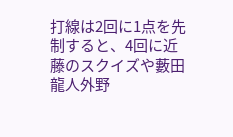打線は2回に1点を先制すると、4回に近藤のスクイズや藪田龍人外野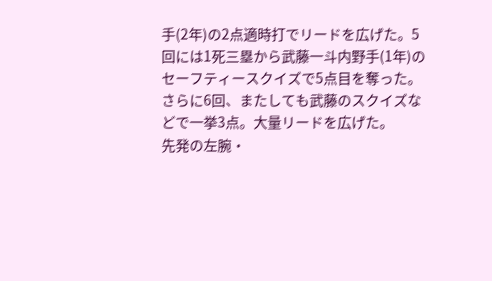手(2年)の2点適時打でリードを広げた。5回には1死三塁から武藤一斗内野手(1年)のセーフティースクイズで5点目を奪った。
さらに6回、またしても武藤のスクイズなどで一挙3点。大量リードを広げた。
先発の左腕・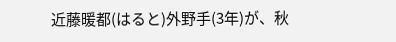近藤暖都(はると)外野手(3年)が、秋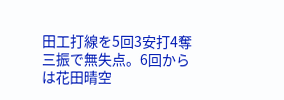田工打線を5回3安打4奪三振で無失点。6回からは花田晴空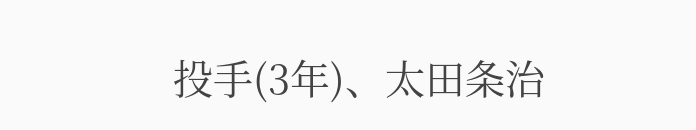投手(3年)、太田条治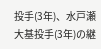投手(3年)、水戸瀬大基投手(3年)の継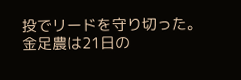投でリードを守り切った。
金足農は21日の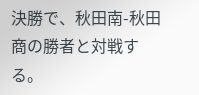決勝で、秋田南-秋田商の勝者と対戦する。